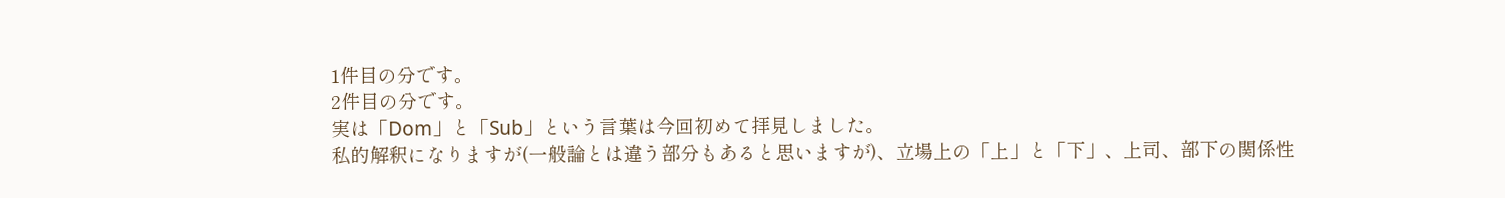1件目の分です。
2件目の分です。
実は「Dom」と「Sub」という言葉は今回初めて拝見しました。
私的解釈になりますが(一般論とは違う部分もあると思いますが)、立場上の「上」と「下」、上司、部下の関係性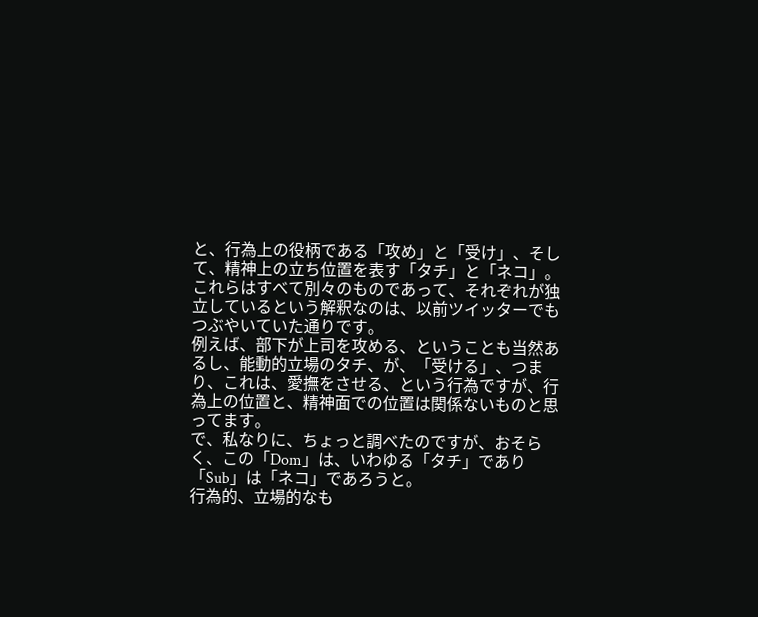と、行為上の役柄である「攻め」と「受け」、そして、精神上の立ち位置を表す「タチ」と「ネコ」。
これらはすべて別々のものであって、それぞれが独立しているという解釈なのは、以前ツイッターでもつぶやいていた通りです。
例えば、部下が上司を攻める、ということも当然あるし、能動的立場のタチ、が、「受ける」、つまり、これは、愛撫をさせる、という行為ですが、行為上の位置と、精神面での位置は関係ないものと思ってます。
で、私なりに、ちょっと調べたのですが、おそらく、この「Dom」は、いわゆる「タチ」であり「Sub」は「ネコ」であろうと。
行為的、立場的なも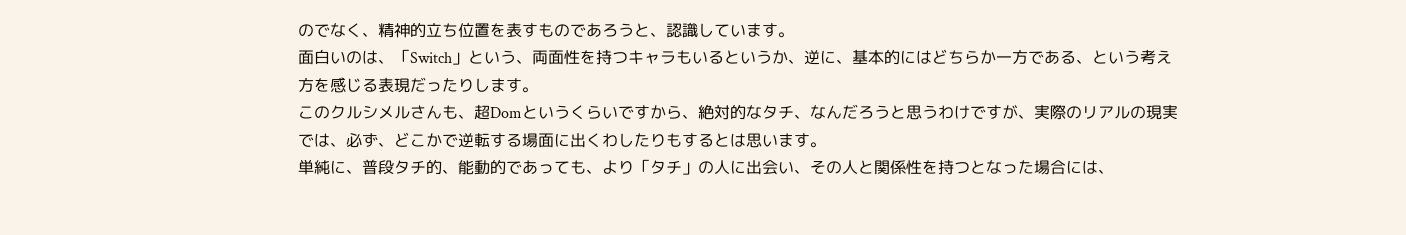のでなく、精神的立ち位置を表すものであろうと、認識しています。
面白いのは、「Switch」という、両面性を持つキャラもいるというか、逆に、基本的にはどちらか一方である、という考え方を感じる表現だったりします。
このクルシメルさんも、超Domというくらいですから、絶対的なタチ、なんだろうと思うわけですが、実際のリアルの現実では、必ず、どこかで逆転する場面に出くわしたりもするとは思います。
単純に、普段タチ的、能動的であっても、より「タチ」の人に出会い、その人と関係性を持つとなった場合には、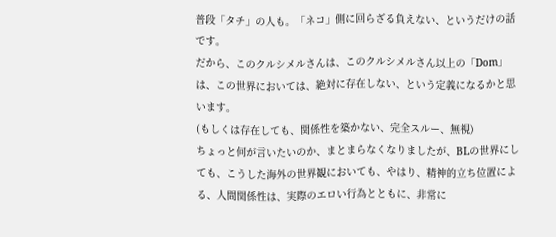普段「タチ」の人も。「ネコ」側に回らざる負えない、というだけの話です。
だから、このクルシメルさんは、このクルシメルさん以上の「Dom」は、この世界においては、絶対に存在しない、という定義になるかと思います。
(もしくは存在しても、関係性を築かない、完全スルー、無視)
ちょっと何が言いたいのか、まとまらなくなりましたが、BLの世界にしても、こうした海外の世界観においても、やはり、精神的立ち位置による、人間関係性は、実際のエロい行為とともに、非常に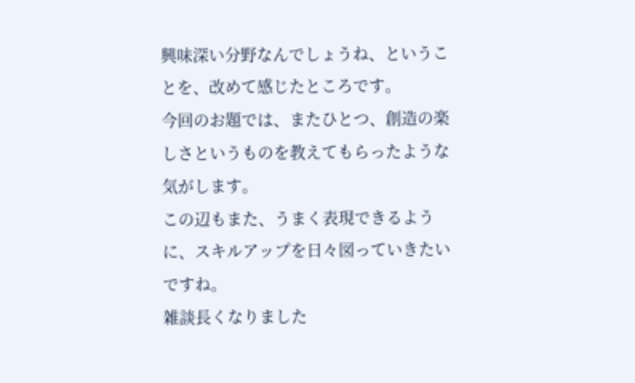興味深い分野なんでしょうね、ということを、改めて感じたところです。
今回のお題では、またひとつ、創造の楽しさというものを教えてもらったような気がします。
この辺もまた、うまく表現できるように、スキルアップを日々図っていきたいですね。
雑談長くなりました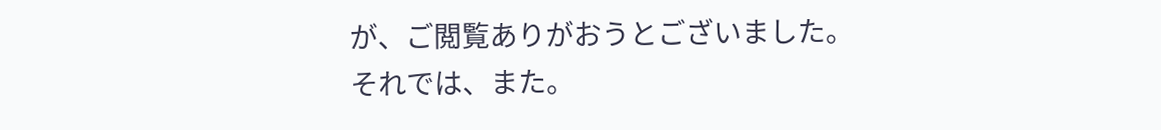が、ご閲覧ありがおうとございました。
それでは、また。